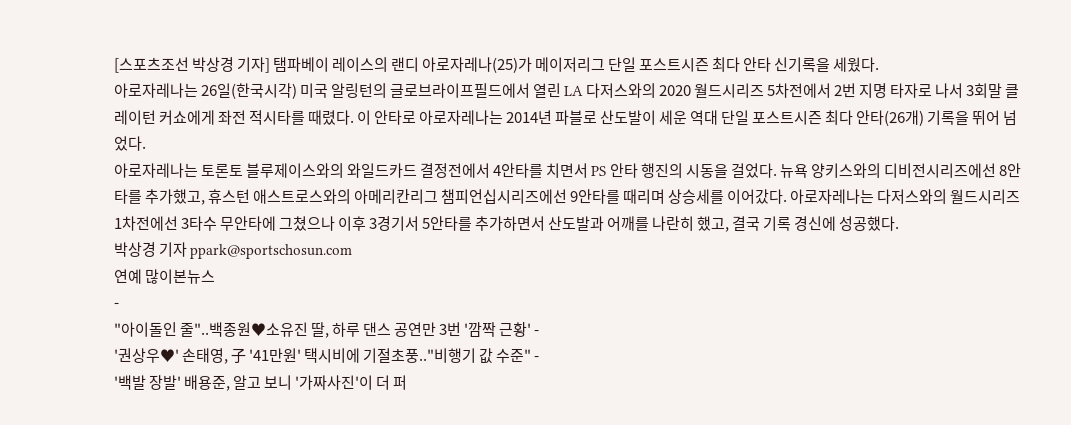[스포츠조선 박상경 기자] 탬파베이 레이스의 랜디 아로자레나(25)가 메이저리그 단일 포스트시즌 최다 안타 신기록을 세웠다.
아로자레나는 26일(한국시각) 미국 알링턴의 글로브라이프필드에서 열린 LA 다저스와의 2020 월드시리즈 5차전에서 2번 지명 타자로 나서 3회말 클레이턴 커쇼에게 좌전 적시타를 때렸다. 이 안타로 아로자레나는 2014년 파블로 산도발이 세운 역대 단일 포스트시즌 최다 안타(26개) 기록을 뛰어 넘었다.
아로자레나는 토론토 블루제이스와의 와일드카드 결정전에서 4안타를 치면서 PS 안타 행진의 시동을 걸었다. 뉴욕 양키스와의 디비전시리즈에선 8안타를 추가했고, 휴스턴 애스트로스와의 아메리칸리그 챔피언십시리즈에선 9안타를 때리며 상승세를 이어갔다. 아로자레나는 다저스와의 월드시리즈 1차전에선 3타수 무안타에 그쳤으나 이후 3경기서 5안타를 추가하면서 산도발과 어깨를 나란히 했고, 결국 기록 경신에 성공했다.
박상경 기자 ppark@sportschosun.com
연예 많이본뉴스
-
"아이돌인 줄"..백종원♥소유진 딸, 하루 댄스 공연만 3번 '깜짝 근황' -
'권상우♥' 손태영, 子 '41만원' 택시비에 기절초풍.."비행기 값 수준" -
'백발 장발' 배용준, 알고 보니 '가짜사진'이 더 퍼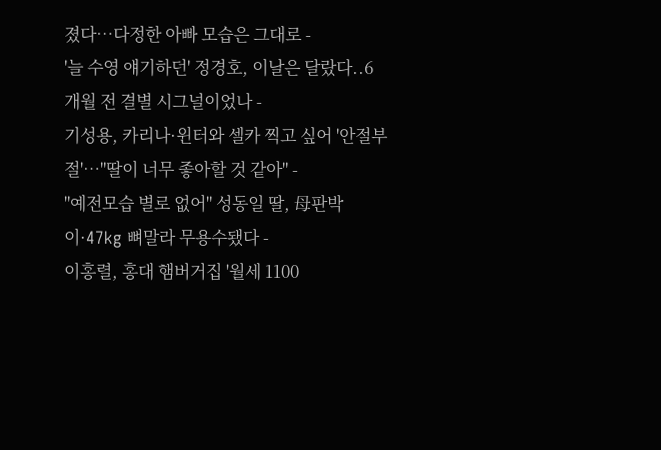졌다…다정한 아빠 모습은 그대로 -
'늘 수영 얘기하던' 정경호, 이날은 달랐다..6개월 전 결별 시그널이었나 -
기성용, 카리나·윈터와 셀카 찍고 싶어 '안절부절'…"딸이 너무 좋아할 것 같아" -
"예전모습 별로 없어" 성동일 딸, 母판박이·47kg 뼈말라 무용수됐다 -
이홍렬, 홍대 햄버거집 '월세 1100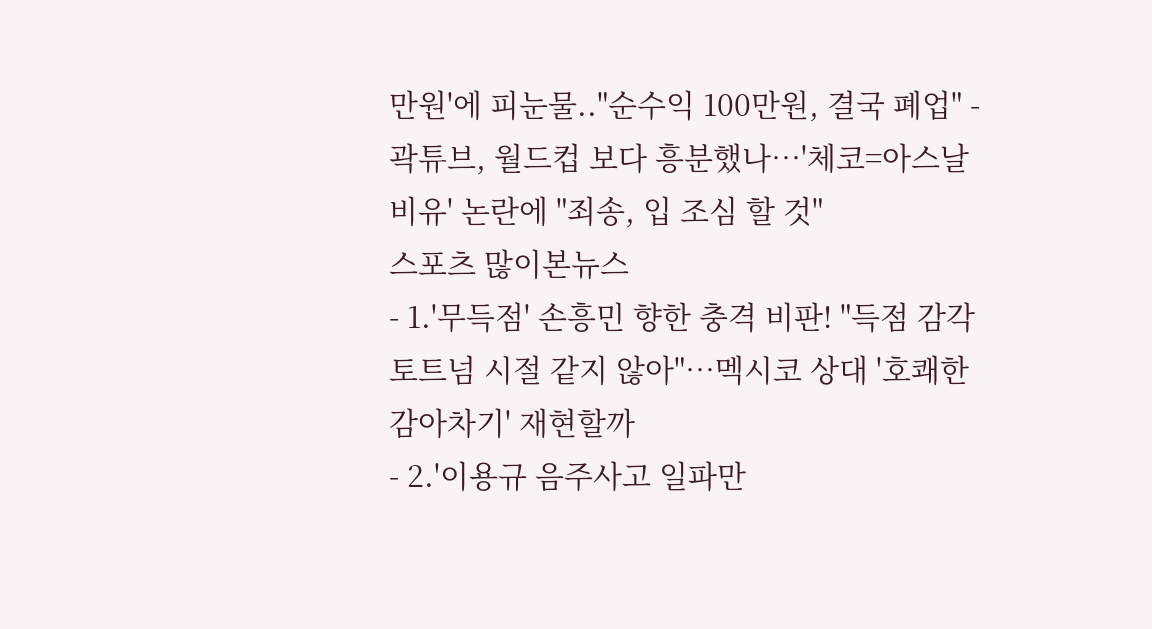만원'에 피눈물.."순수익 100만원, 결국 폐업" -
곽튜브, 월드컵 보다 흥분했나…'체코=아스날 비유' 논란에 "죄송, 입 조심 할 것"
스포츠 많이본뉴스
- 1.'무득점' 손흥민 향한 충격 비판! "득점 감각 토트넘 시절 같지 않아"…멕시코 상대 '호쾌한 감아차기' 재현할까
- 2.'이용규 음주사고 일파만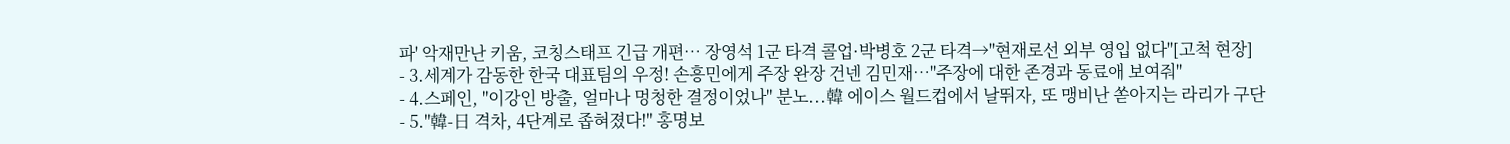파' 악재만난 키움, 코칭스태프 긴급 개편… 장영석 1군 타격 콜업·박병호 2군 타격→"현재로선 외부 영입 없다"[고척 현장]
- 3.세계가 감동한 한국 대표팀의 우정! 손흥민에게 주장 완장 건넨 김민재…"주장에 대한 존경과 동료애 보여줘"
- 4.스페인, "이강인 방출, 얼마나 멍청한 결정이었나" 분노...韓 에이스 월드컵에서 날뛰자, 또 맹비난 쏟아지는 라리가 구단
- 5."韓-日 격차, 4단계로 좁혀졌다!" 홍명보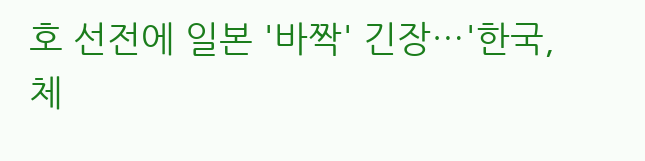호 선전에 일본 '바짝' 긴장…'한국, 체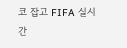코 잡고 FIFA 실시간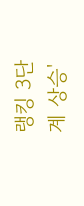랭킹 3단계 상승'